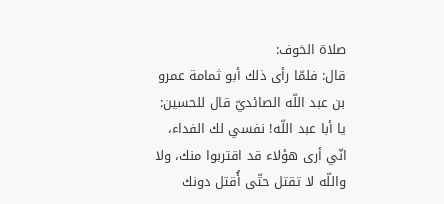صلاة الخوف:
قال: فلمّا رأى ذلك أبو ثمامة عمرو بن عبد اللّه الصائديّ قال للحسين: يا أبا عبد اللّه! نفسي لك الفداء، انّي أرى هؤلاء قد اقتربوا منك، ولا واللّه لا تقتل حتّى أُقتل دونك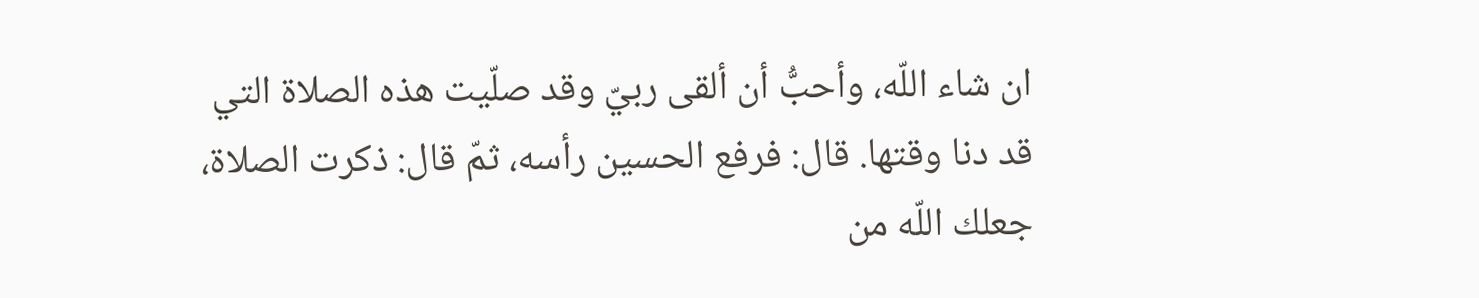ان شاء اللّه، وأحبُّ أن ألقى ربيّ وقد صلّيت هذه الصلاة التي قد دنا وقتها. قال: فرفع الحسين رأسه، ثمّ قال: ذكرت الصلاة، جعلك اللّه من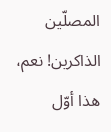المصلّين الذاكرين! نعم، هذا أوّل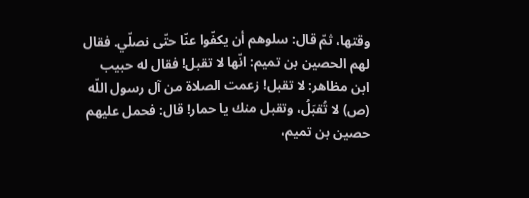وقتها، ثمّ قال: سلوهم أن يكفّوا عنّا حتّى نصلّي. فقال لهم الحصين بن تميم: انّها لا تقبل! فقال له حبيب ابن مظاهر: لا تقبل! زعمت الصلاة من آل رسول اللّه (ص) لا تُقبَلُ، وتقبل منك يا حمار! قال: فحمل عليهم حصين بن تميم،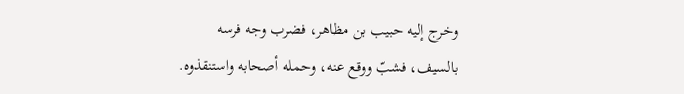وخرج إليه حبيب بن مظاهر، فضرب وجه فرسه بالسيف، فشبّ ووقع عنه، وحمله أصحابه واستنقذوه.